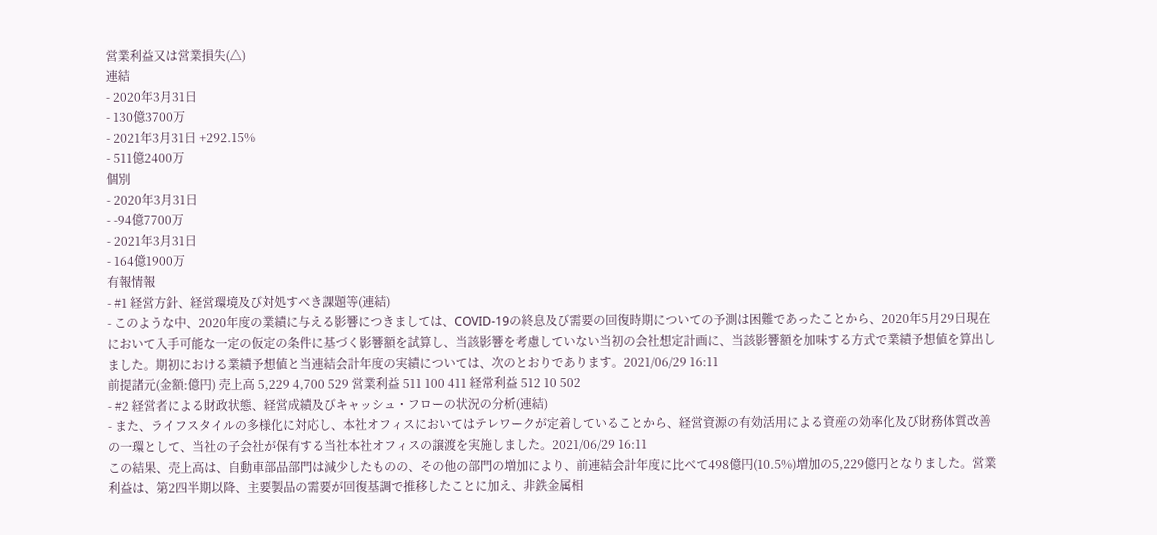営業利益又は営業損失(△)
連結
- 2020年3月31日
- 130億3700万
- 2021年3月31日 +292.15%
- 511億2400万
個別
- 2020年3月31日
- -94億7700万
- 2021年3月31日
- 164億1900万
有報情報
- #1 経営方針、経営環境及び対処すべき課題等(連結)
- このような中、2020年度の業績に与える影響につきましては、COVID-19の終息及び需要の回復時期についての予測は困難であったことから、2020年5月29日現在において入手可能な一定の仮定の条件に基づく影響額を試算し、当該影響を考慮していない当初の会社想定計画に、当該影響額を加味する方式で業績予想値を算出しました。期初における業績予想値と当連結会計年度の実績については、次のとおりであります。2021/06/29 16:11
前提諸元(金額:億円) 売上高 5,229 4,700 529 営業利益 511 100 411 経常利益 512 10 502
- #2 経営者による財政状態、経営成績及びキャッシュ・フローの状況の分析(連結)
- また、ライフスタイルの多様化に対応し、本社オフィスにおいてはテレワークが定着していることから、経営資源の有効活用による資産の効率化及び財務体質改善の一環として、当社の子会社が保有する当社本社オフィスの譲渡を実施しました。2021/06/29 16:11
この結果、売上高は、自動車部品部門は減少したものの、その他の部門の増加により、前連結会計年度に比べて498億円(10.5%)増加の5,229億円となりました。営業利益は、第2四半期以降、主要製品の需要が回復基調で推移したことに加え、非鉄金属相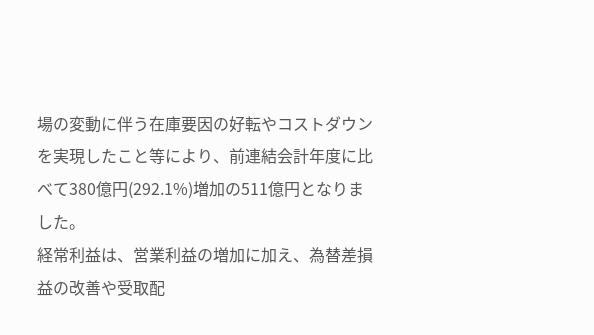場の変動に伴う在庫要因の好転やコストダウンを実現したこと等により、前連結会計年度に比べて380億円(292.1%)増加の511億円となりました。
経常利益は、営業利益の増加に加え、為替差損益の改善や受取配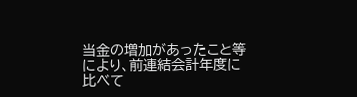当金の増加があったこと等により、前連結会計年度に比べて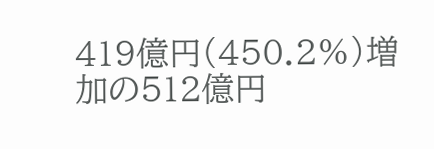419億円(450.2%)増加の512億円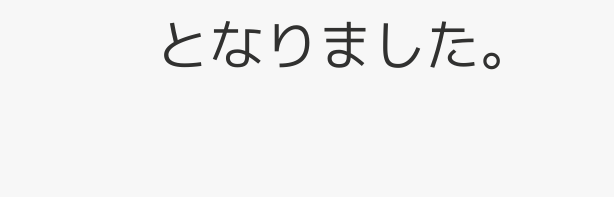となりました。